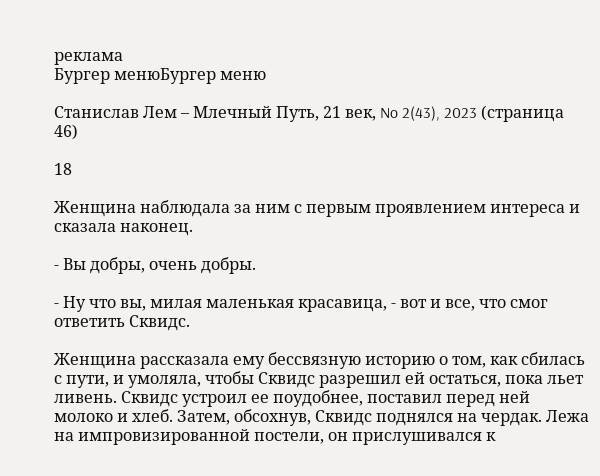реклама
Бургер менюБургер меню

Станислав Лем – Млечный Путь, 21 век, No 2(43), 2023 (страница 46)

18

Женщина наблюдала за ним с первым проявлением интереса и сказала наконец.

- Вы добры, очень добры.

- Ну что вы, милая маленькая красавица, - вот и все, что смог ответить Сквидс.

Женщина рассказала ему бессвязную историю о том, как сбилась с пути, и умоляла, чтобы Сквидс разрешил ей остаться, пока льет ливень. Сквидс устроил ее поудобнее, поставил перед ней молоко и хлеб. Затем, обсохнув, Сквидс поднялся на чердак. Лежа на импровизированной постели, он прислушивался к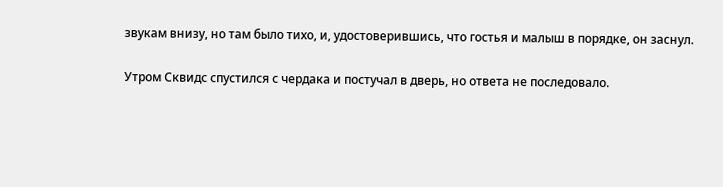звукам внизу, но там было тихо, и, удостоверившись, что гостья и малыш в порядке, он заснул.

Утром Сквидс спустился с чердака и постучал в дверь, но ответа не последовало.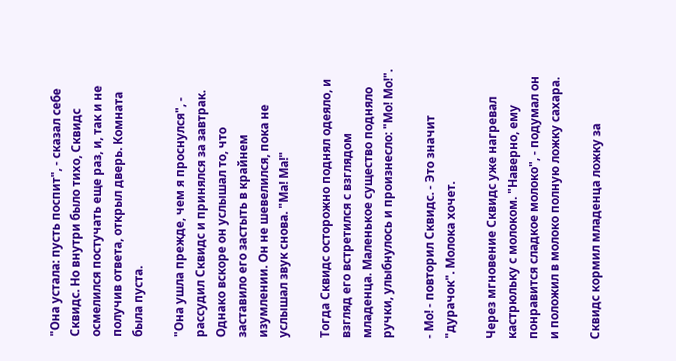"Она устала: пусть поспит", - сказал себе Сквидс. Но внутри было тихо, Сквидс осмелился постучать еще раз, и, так и не получив ответа, открыл дверь. Комната была пуста.

"Она ушла прежде, чем я проснулся", - рассудил Сквидс и принялся за завтрак. Однако вскоре он услышал то, что заставило его застыть в крайнем изумлении. Он не шевелился, пока не услышал звук снова. "Ма! Ма!"

Тогда Сквидс осторожно поднял одеяло, и взгляд его встретился с взглядом младенца. Маленькое существо подняло ручки, улыбнулось и произнесло: "Мо! Мо!".

- Мо! - повторил Сквидс. - Это значит "дурачок". Молока хочет.

Через мгновение Сквидс уже нагревал кастрюльку с молоком. "Наверно, ему понравится сладкое молоко", - подумал он и положил в молоко полную ложку сахара.

Сквидс кормил младенца ложку за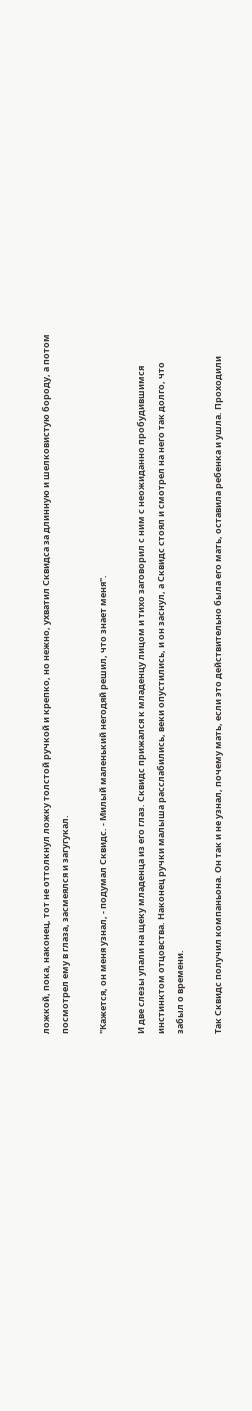ложкой, пока, наконец, тот не оттолкнул ложку толстой ручкой и крепко, но нежно, ухватил Сквидса за длинную и шелковистую бороду, а потом посмотрел ему в глаза, засмеялся и загугукал.

"Кажется, он меня узнал, - подумал Сквидс. - Милый маленький негодяй решил, что знает меня".

И две слезы упали на щеку младенца из его глаз. Сквидс прижался к младенцу лицом и тихо заговорил с ним с неожиданно пробудившимся инстинктом отцовства. Наконец ручки малыша расслабились, веки опустились, и он заснул, а Сквидс стоял и смотрел на него так долго, что забыл о времени.

Так Сквидс получил компаньона. Он так и не узнал, почему мать, если это действительно была его мать, оставила ребенка и ушла. Проходили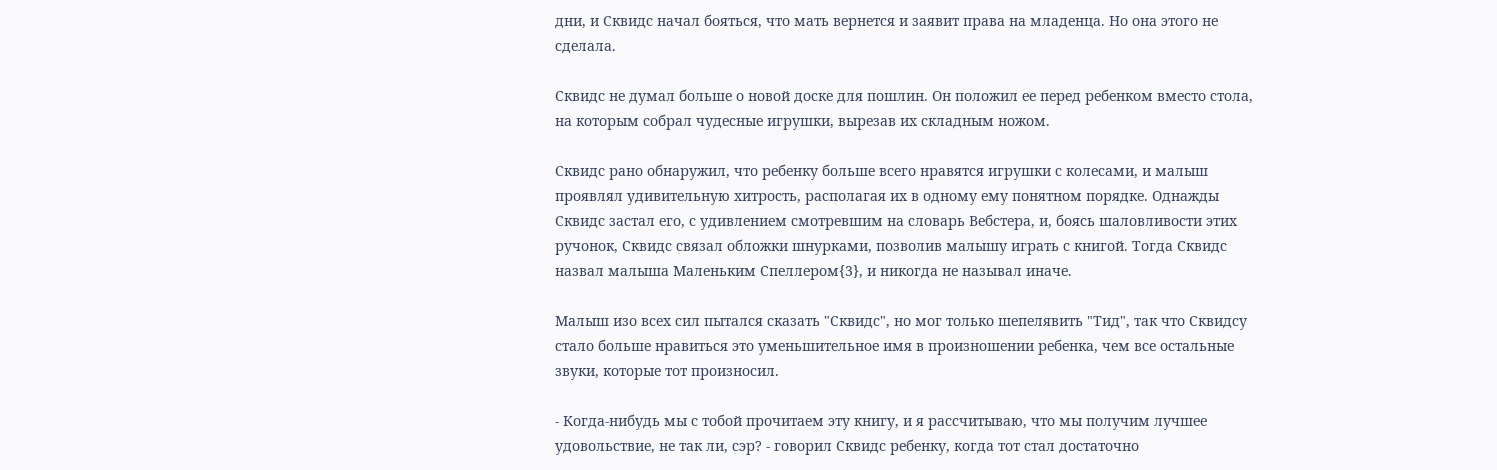дни, и Сквидс начал бояться, что мать вернется и заявит права на младенца. Но она этого не сделала.

Сквидс не думал больше о новой доске для пошлин. Он положил ее перед ребенком вместо стола, на которым собрал чудесные игрушки, вырезав их складным ножом.

Сквидс рано обнаружил, что ребенку больше всего нравятся игрушки с колесами, и малыш проявлял удивительную хитрость, располагая их в одному ему понятном порядке. Однажды Сквидс застал его, с удивлением смотревшим на словарь Вебстера, и, боясь шаловливости этих ручонок, Сквидс связал обложки шнурками, позволив малышу играть с книгой. Тогда Сквидс назвал малыша Маленьким Спеллером{3}, и никогда не называл иначе.

Малыш изо всех сил пытался сказать "Сквидс", но мог только шепелявить "Тид", так что Сквидсу стало больше нравиться это уменьшительное имя в произношении ребенка, чем все остальные звуки, которые тот произносил.

- Когда-нибудь мы с тобой прочитаем эту книгу, и я рассчитываю, что мы получим лучшее удовольствие, не так ли, сэр? - говорил Сквидс ребенку, когда тот стал достаточно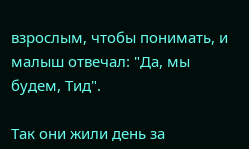взрослым, чтобы понимать, и малыш отвечал: "Да, мы будем, Тид".

Так они жили день за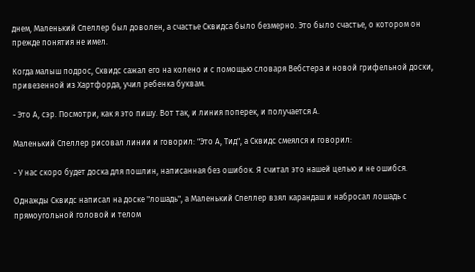днем, Маленький Спеллер был доволен, а счастье Сквидса было безмерно. Это было счастье, о котором он прежде понятия не имел.

Когда малыш подрос, Сквидс сажал его на колено и с помощью словаря Вебстера и новой грифельной доски, привезенной из Хартфорда, учил ребенка буквам.

- Это А, сэр. Посмотри, как я это пишу. Вот так, и линия поперек, и получается А.

Маленький Спеллер рисовал линии и говорил: "Это А, Тид", а Сквидс смеялся и говорил:

- У нас скоро будет доска для пошлин, написанная без ошибок. Я считал это нашей целью и не ошибся.

Однажды Сквидс написал на доске "лошадь", а Маленький Спеллер взял карандаш и набросал лошадь с прямоугольной головой и телом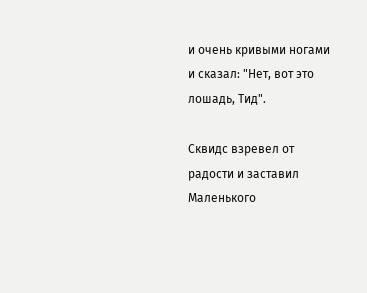и очень кривыми ногами и сказал: "Нет, вот это лошадь, Тид".

Сквидс взревел от радости и заставил Маленького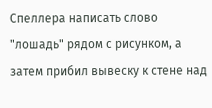Спеллера написать слово "лошадь" рядом с рисунком, а затем прибил вывеску к стене над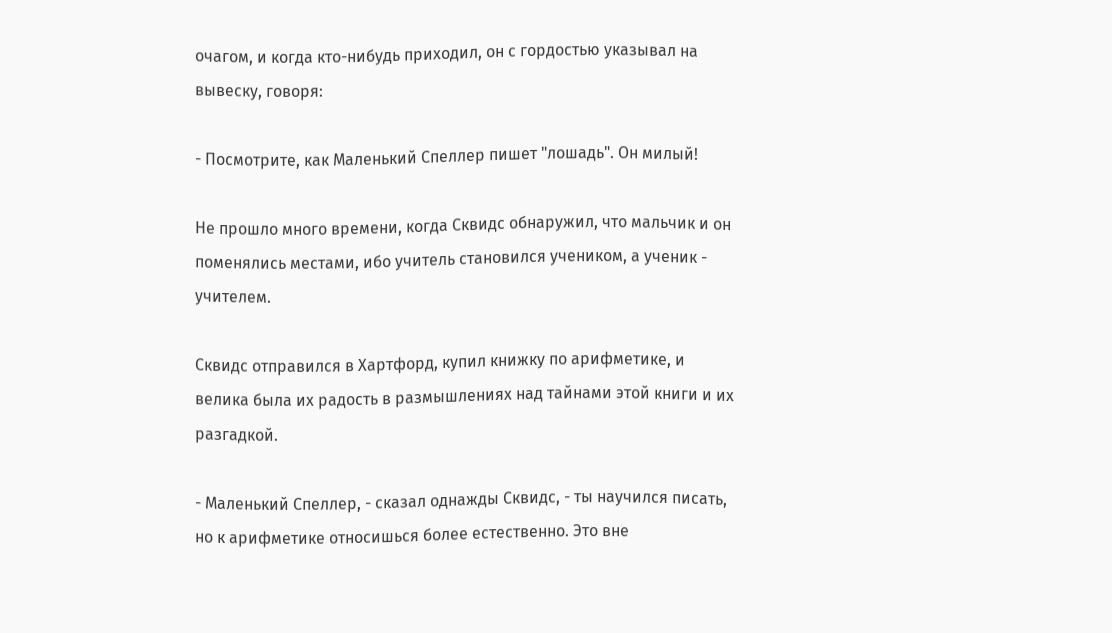очагом, и когда кто-нибудь приходил, он с гордостью указывал на вывеску, говоря:

- Посмотрите, как Маленький Спеллер пишет "лошадь". Он милый!

Не прошло много времени, когда Сквидс обнаружил, что мальчик и он поменялись местами, ибо учитель становился учеником, а ученик - учителем.

Сквидс отправился в Хартфорд, купил книжку по арифметике, и велика была их радость в размышлениях над тайнами этой книги и их разгадкой.

- Маленький Спеллер, - сказал однажды Сквидс, - ты научился писать, но к арифметике относишься более естественно. Это вне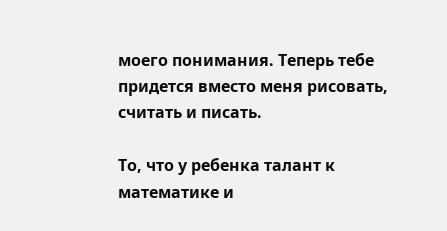моего понимания. Теперь тебе придется вместо меня рисовать, считать и писать.

То, что у ребенка талант к математике и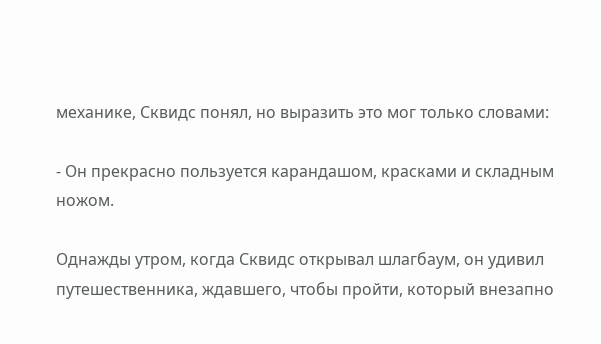механике, Сквидс понял, но выразить это мог только словами:

- Он прекрасно пользуется карандашом, красками и складным ножом.

Однажды утром, когда Сквидс открывал шлагбаум, он удивил путешественника, ждавшего, чтобы пройти, который внезапно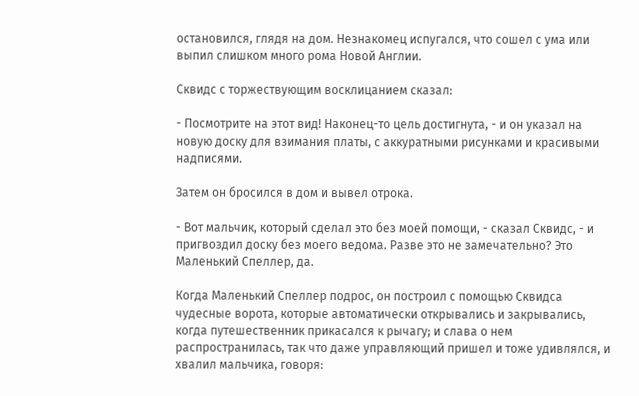остановился, глядя на дом. Незнакомец испугался, что сошел с ума или выпил слишком много рома Новой Англии.

Сквидс с торжествующим восклицанием сказал:

- Посмотрите на этот вид! Наконец-то цель достигнута, - и он указал на новую доску для взимания платы, с аккуратными рисунками и красивыми надписями.

Затем он бросился в дом и вывел отрока.

- Вот мальчик, который сделал это без моей помощи, - сказал Сквидс, - и пригвоздил доску без моего ведома. Разве это не замечательно? Это Маленький Спеллер, да.

Когда Маленький Спеллер подрос, он построил с помощью Сквидса чудесные ворота, которые автоматически открывались и закрывались, когда путешественник прикасался к рычагу; и слава о нем распространилась, так что даже управляющий пришел и тоже удивлялся, и хвалил мальчика, говоря: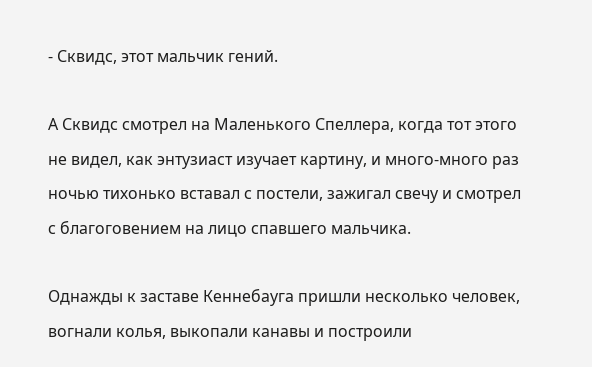- Сквидс, этот мальчик гений.

А Сквидс смотрел на Маленького Спеллера, когда тот этого не видел, как энтузиаст изучает картину, и много-много раз ночью тихонько вставал с постели, зажигал свечу и смотрел с благоговением на лицо спавшего мальчика.

Однажды к заставе Кеннебауга пришли несколько человек, вогнали колья, выкопали канавы и построили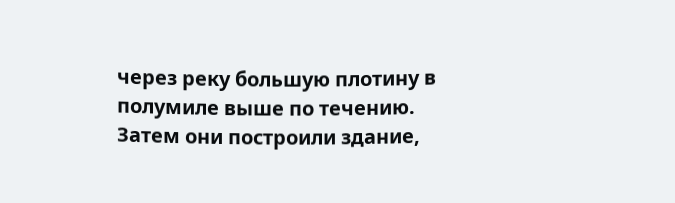через реку большую плотину в полумиле выше по течению. Затем они построили здание,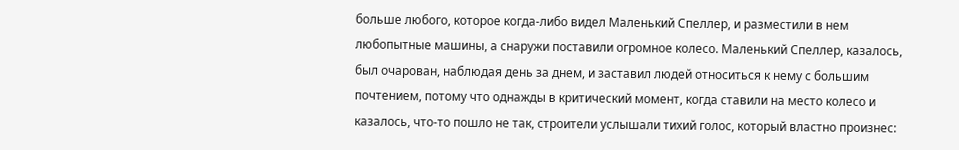больше любого, которое когда-либо видел Маленький Спеллер, и разместили в нем любопытные машины, а снаружи поставили огромное колесо. Маленький Спеллер, казалось, был очарован, наблюдая день за днем, и заставил людей относиться к нему с большим почтением, потому что однажды в критический момент, когда ставили на место колесо и казалось, что-то пошло не так, строители услышали тихий голос, который властно произнес: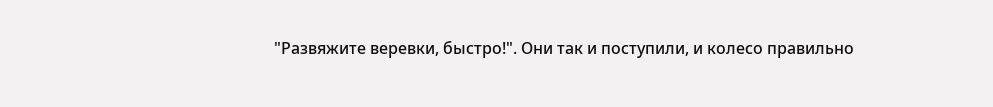"Развяжите веревки, быстро!". Они так и поступили, и колесо правильно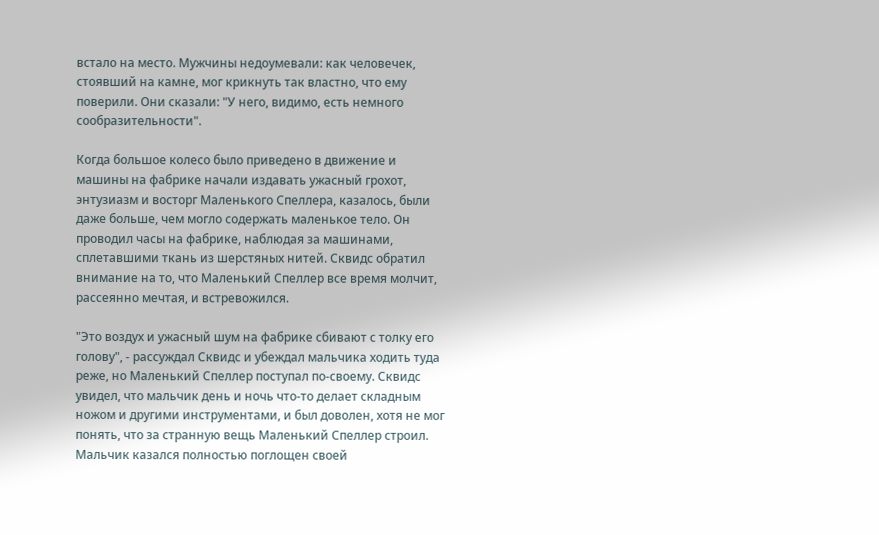встало на место. Мужчины недоумевали: как человечек, стоявший на камне, мог крикнуть так властно, что ему поверили. Они сказали: "У него, видимо, есть немного сообразительности".

Когда большое колесо было приведено в движение и машины на фабрике начали издавать ужасный грохот, энтузиазм и восторг Маленького Спеллера, казалось, были даже больше, чем могло содержать маленькое тело. Он проводил часы на фабрике, наблюдая за машинами, сплетавшими ткань из шерстяных нитей. Сквидс обратил внимание на то, что Маленький Спеллер все время молчит, рассеянно мечтая, и встревожился.

"Это воздух и ужасный шум на фабрике сбивают с толку его голову", - рассуждал Сквидс и убеждал мальчика ходить туда реже, но Маленький Спеллер поступал по-своему. Сквидс увидел, что мальчик день и ночь что-то делает складным ножом и другими инструментами, и был доволен, хотя не мог понять, что за странную вещь Маленький Спеллер строил. Мальчик казался полностью поглощен своей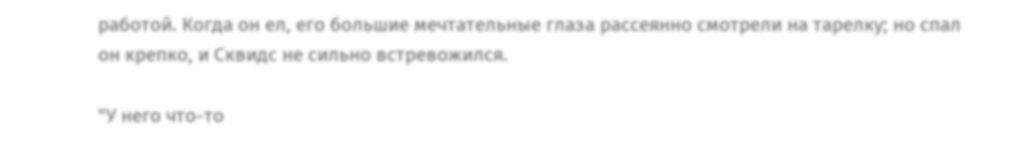работой. Когда он ел, его большие мечтательные глаза рассеянно смотрели на тарелку; но спал он крепко, и Сквидс не сильно встревожился.

"У него что-то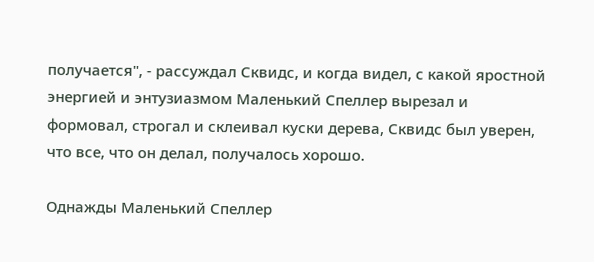получается", - рассуждал Сквидс, и когда видел, с какой яростной энергией и энтузиазмом Маленький Спеллер вырезал и формовал, строгал и склеивал куски дерева, Сквидс был уверен, что все, что он делал, получалось хорошо.

Однажды Маленький Спеллер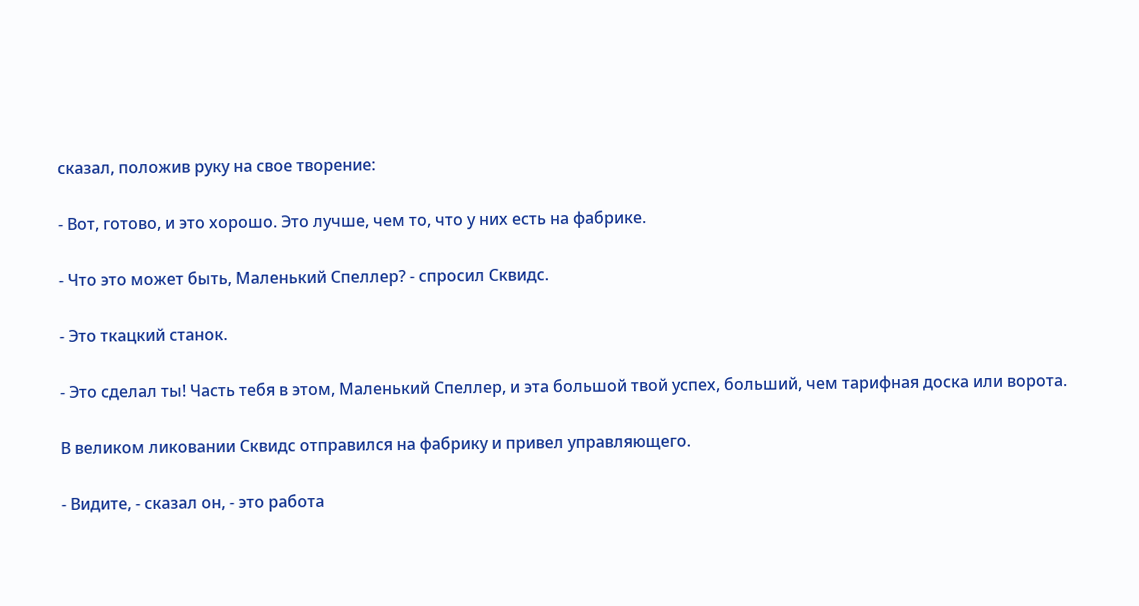сказал, положив руку на свое творение:

- Вот, готово, и это хорошо. Это лучше, чем то, что у них есть на фабрике.

- Что это может быть, Маленький Спеллер? - спросил Сквидс.

- Это ткацкий станок.

- Это сделал ты! Часть тебя в этом, Маленький Спеллер, и эта большой твой успех, больший, чем тарифная доска или ворота.

В великом ликовании Сквидс отправился на фабрику и привел управляющего.

- Видите, - сказал он, - это работа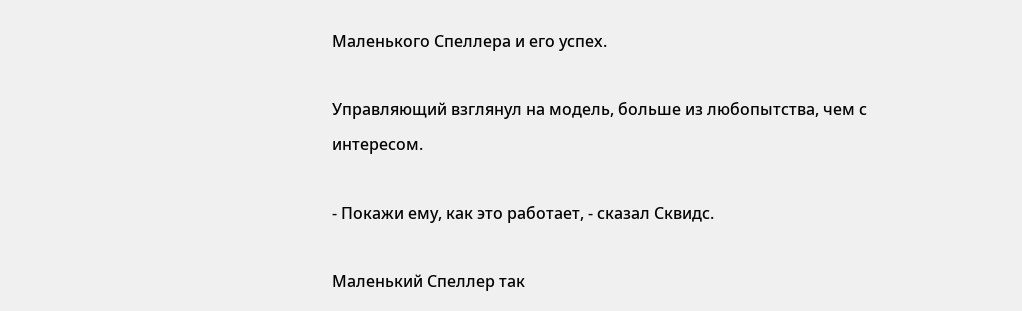Маленького Спеллера и его успех.

Управляющий взглянул на модель, больше из любопытства, чем с интересом.

- Покажи ему, как это работает, - сказал Сквидс.

Маленький Спеллер так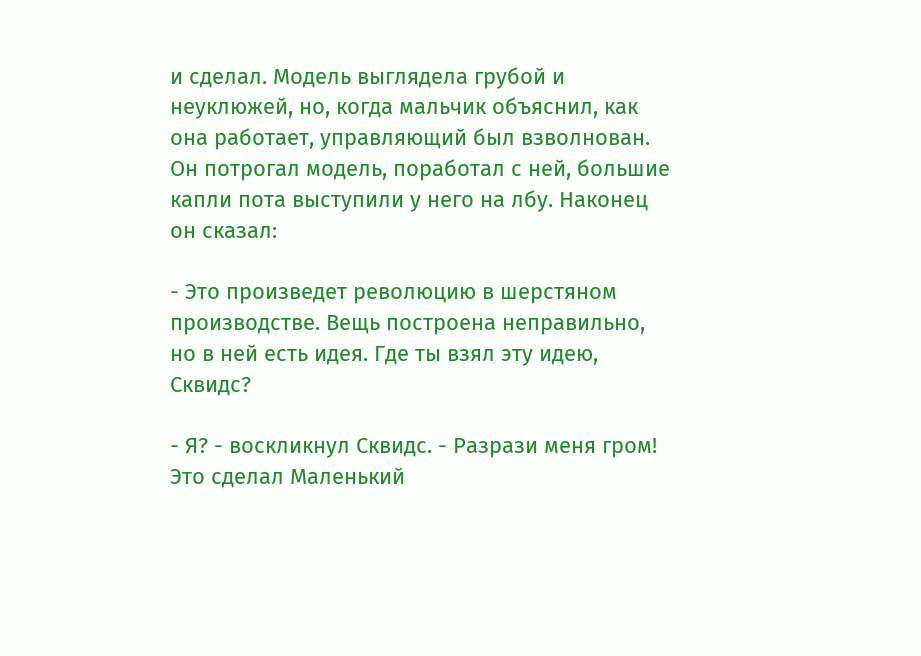и сделал. Модель выглядела грубой и неуклюжей, но, когда мальчик объяснил, как она работает, управляющий был взволнован. Он потрогал модель, поработал с ней, большие капли пота выступили у него на лбу. Наконец он сказал:

- Это произведет революцию в шерстяном производстве. Вещь построена неправильно, но в ней есть идея. Где ты взял эту идею, Сквидс?

- Я? - воскликнул Сквидс. - Разрази меня гром! Это сделал Маленький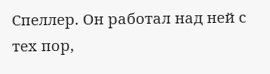Спеллер. Он работал над ней с тех пор,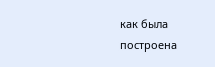как была построена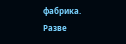фабрика. Разве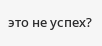это не успех?